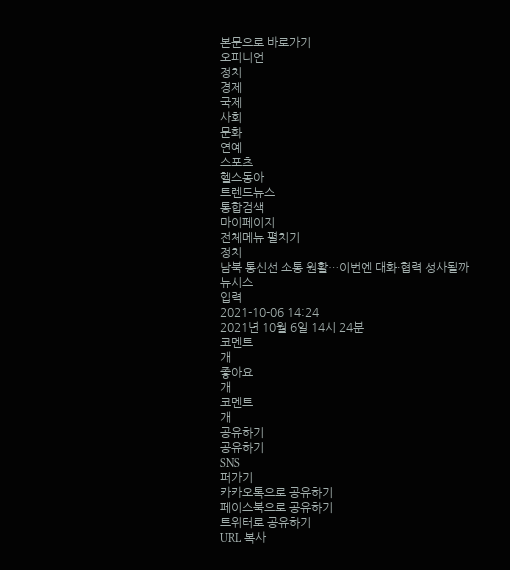본문으로 바로가기
오피니언
정치
경제
국제
사회
문화
연예
스포츠
헬스동아
트렌드뉴스
통합검색
마이페이지
전체메뉴 펼치기
정치
남북 통신선 소통 원활…이번엔 대화·협력 성사될까
뉴시스
입력
2021-10-06 14:24
2021년 10월 6일 14시 24분
코멘트
개
좋아요
개
코멘트
개
공유하기
공유하기
SNS
퍼가기
카카오톡으로 공유하기
페이스북으로 공유하기
트위터로 공유하기
URL 복사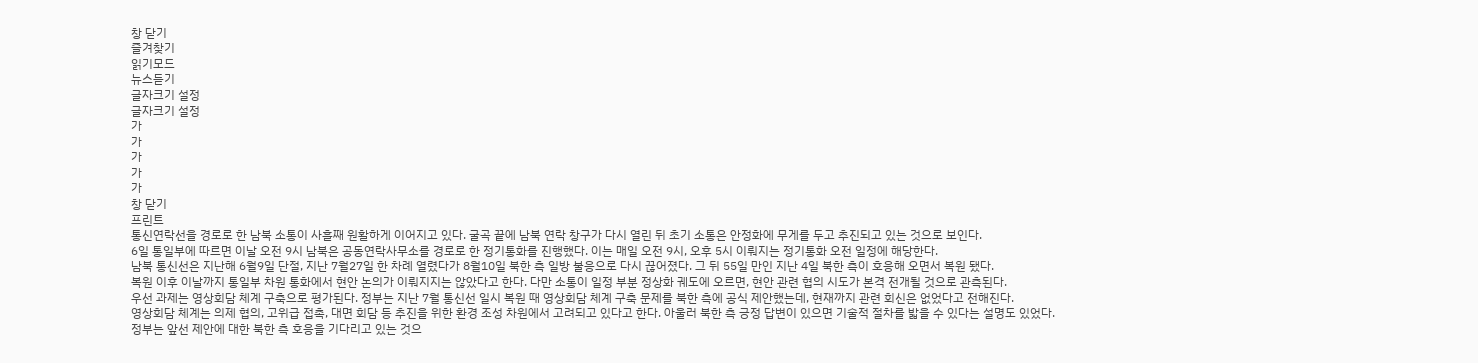창 닫기
즐겨찾기
읽기모드
뉴스듣기
글자크기 설정
글자크기 설정
가
가
가
가
가
창 닫기
프린트
통신연락선을 경로로 한 남북 소통이 사흘째 원활하게 이어지고 있다. 굴곡 끝에 남북 연락 창구가 다시 열린 뒤 초기 소통은 안정화에 무게를 두고 추진되고 있는 것으로 보인다.
6일 통일부에 따르면 이날 오전 9시 남북은 공동연락사무소를 경로로 한 정기통화를 진행했다. 이는 매일 오전 9시, 오후 5시 이뤄지는 정기통화 오전 일정에 해당한다.
남북 통신선은 지난해 6월9일 단절, 지난 7월27일 한 차례 열렸다가 8월10일 북한 측 일방 불응으로 다시 끊어졌다. 그 뒤 55일 만인 지난 4일 북한 측이 호응해 오면서 복원 됐다.
복원 이후 이날까지 통일부 차원 통화에서 현안 논의가 이뤄지지는 않았다고 한다. 다만 소통이 일정 부분 정상화 궤도에 오르면, 현안 관련 협의 시도가 본격 전개될 것으로 관측된다.
우선 과제는 영상회담 체계 구축으로 평가된다. 정부는 지난 7월 통신선 일시 복원 때 영상회담 체계 구축 문제를 북한 측에 공식 제안했는데, 현재까지 관련 회신은 없었다고 전해진다.
영상회담 체계는 의제 협의, 고위급 접촉, 대면 회담 등 추진을 위한 환경 조성 차원에서 고려되고 있다고 한다. 아울러 북한 측 긍정 답변이 있으면 기술적 절차를 밟을 수 있다는 설명도 있었다.
정부는 앞선 제안에 대한 북한 측 호응을 기다리고 있는 것으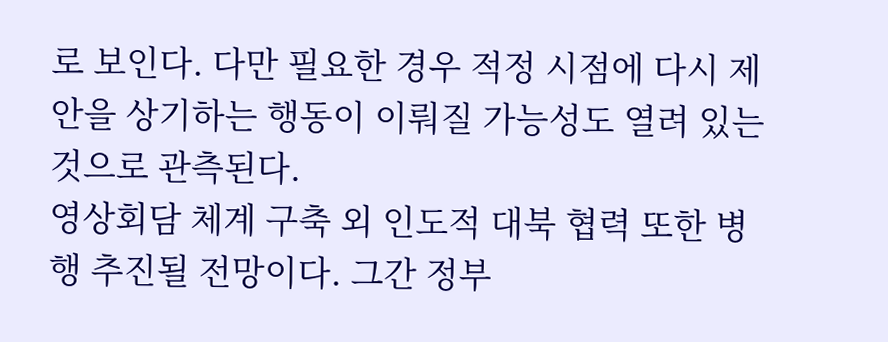로 보인다. 다만 필요한 경우 적정 시점에 다시 제안을 상기하는 행동이 이뤄질 가능성도 열려 있는 것으로 관측된다.
영상회담 체계 구축 외 인도적 대북 협력 또한 병행 추진될 전망이다. 그간 정부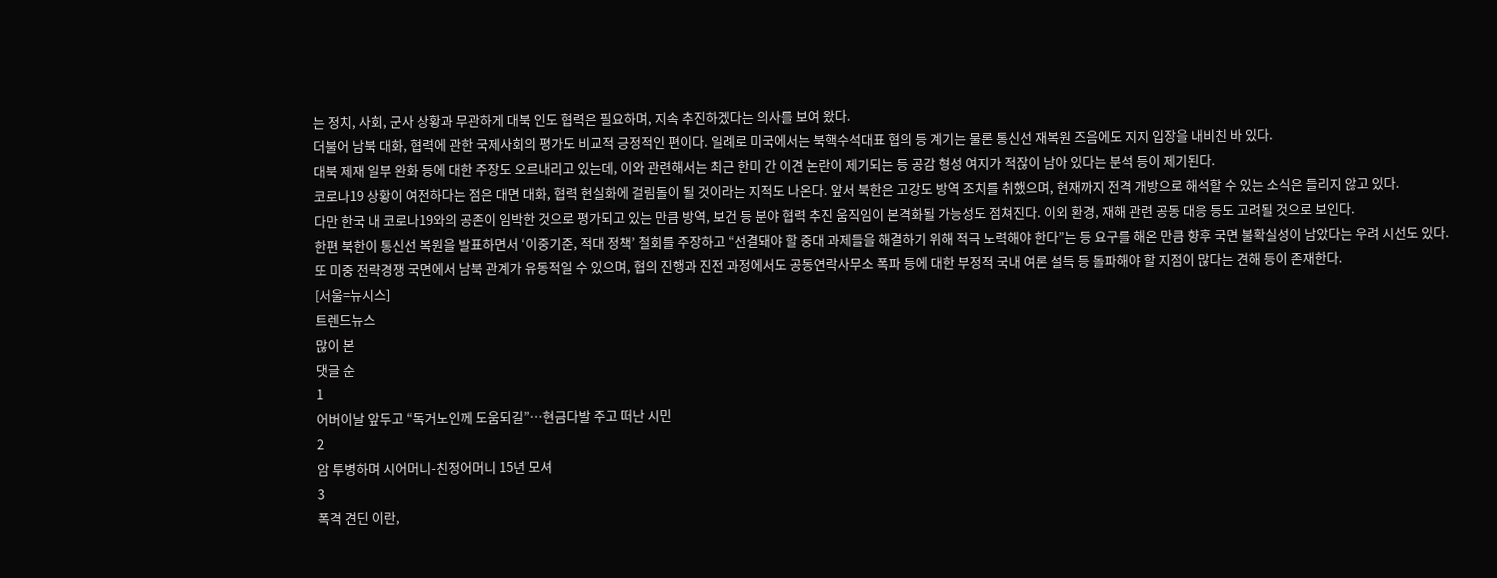는 정치, 사회, 군사 상황과 무관하게 대북 인도 협력은 필요하며, 지속 추진하겠다는 의사를 보여 왔다.
더불어 남북 대화, 협력에 관한 국제사회의 평가도 비교적 긍정적인 편이다. 일례로 미국에서는 북핵수석대표 협의 등 계기는 물론 통신선 재복원 즈음에도 지지 입장을 내비친 바 있다.
대북 제재 일부 완화 등에 대한 주장도 오르내리고 있는데, 이와 관련해서는 최근 한미 간 이견 논란이 제기되는 등 공감 형성 여지가 적잖이 남아 있다는 분석 등이 제기된다.
코로나19 상황이 여전하다는 점은 대면 대화, 협력 현실화에 걸림돌이 될 것이라는 지적도 나온다. 앞서 북한은 고강도 방역 조치를 취했으며, 현재까지 전격 개방으로 해석할 수 있는 소식은 들리지 않고 있다.
다만 한국 내 코로나19와의 공존이 임박한 것으로 평가되고 있는 만큼 방역, 보건 등 분야 협력 추진 움직임이 본격화될 가능성도 점쳐진다. 이외 환경, 재해 관련 공동 대응 등도 고려될 것으로 보인다.
한편 북한이 통신선 복원을 발표하면서 ‘이중기준, 적대 정책’ 철회를 주장하고 “선결돼야 할 중대 과제들을 해결하기 위해 적극 노력해야 한다”는 등 요구를 해온 만큼 향후 국면 불확실성이 남았다는 우려 시선도 있다.
또 미중 전략경쟁 국면에서 남북 관계가 유동적일 수 있으며, 협의 진행과 진전 과정에서도 공동연락사무소 폭파 등에 대한 부정적 국내 여론 설득 등 돌파해야 할 지점이 많다는 견해 등이 존재한다.
[서울=뉴시스]
트렌드뉴스
많이 본
댓글 순
1
어버이날 앞두고 “독거노인께 도움되길”…현금다발 주고 떠난 시민
2
암 투병하며 시어머니-친정어머니 15년 모셔
3
폭격 견딘 이란,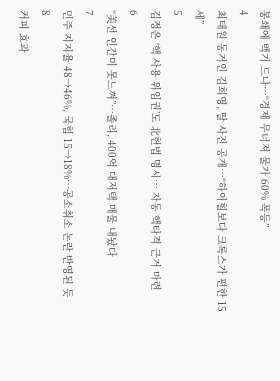봉쇄에 백기 드나…“경제 무너져 물가 60% 폭등”
4
최태원 동거인 김희영, 딸 사진 공개…“하이힐보다 크록스가 편한 15세”
5
김정은 ‘핵 사용 위임권’도 北헌법 명시… 자동 핵타격 근거 마련
6
“美선 인간미 못느껴”…졸리, 400억 대저택 매물 내놨다
7
민주 지지율 48→46%, 국힘 15→18%…공소취소 논란 반영된 듯
8
커피 효과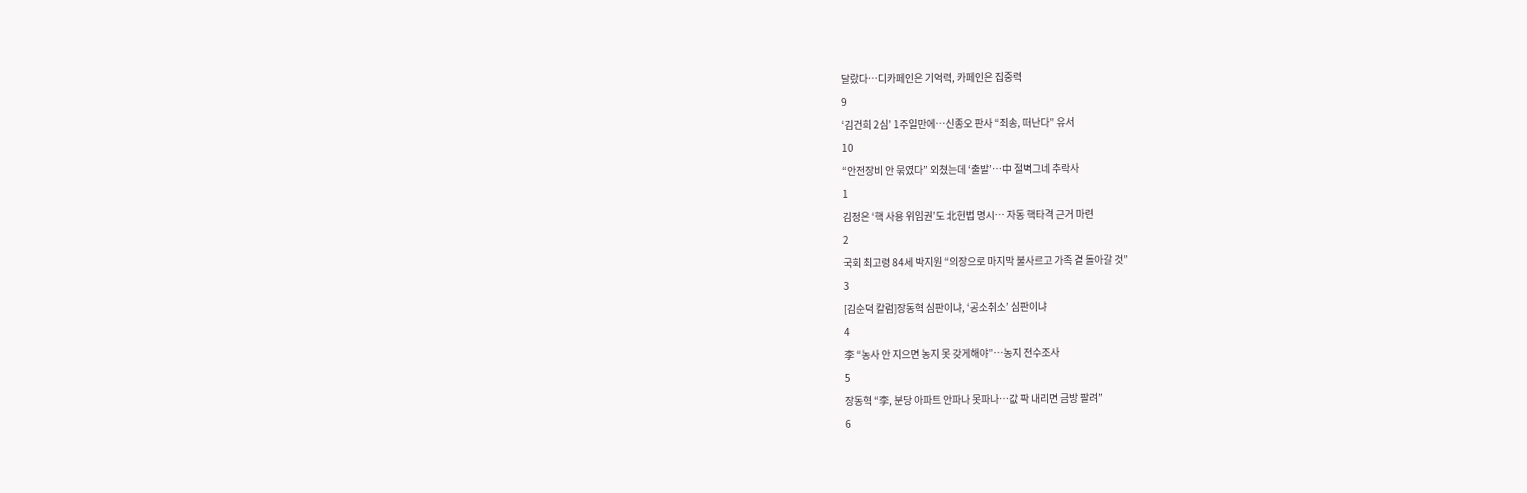달랐다…디카페인은 기억력, 카페인은 집중력
9
‘김건희 2심’ 1주일만에…신종오 판사 “죄송, 떠난다” 유서
10
“안전장비 안 묶였다” 외쳤는데 ‘출발’…中 절벽그네 추락사
1
김정은 ‘핵 사용 위임권’도 北헌법 명시… 자동 핵타격 근거 마련
2
국회 최고령 84세 박지원 “의장으로 마지막 불사르고 가족 곁 돌아갈 것”
3
[김순덕 칼럼]장동혁 심판이냐, ‘공소취소’ 심판이냐
4
李 “농사 안 지으면 농지 못 갖게해야”…농지 전수조사
5
장동혁 “李, 분당 아파트 안파나 못파나…값 팍 내리면 금방 팔려”
6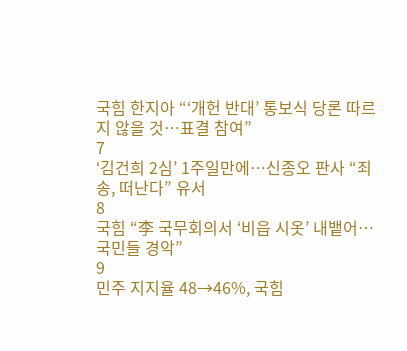국힘 한지아 “‘개헌 반대’ 통보식 당론 따르지 않을 것…표결 참여”
7
‘김건희 2심’ 1주일만에…신종오 판사 “죄송, 떠난다” 유서
8
국힘 “李 국무회의서 ‘비읍 시옷’ 내뱉어…국민들 경악”
9
민주 지지율 48→46%, 국힘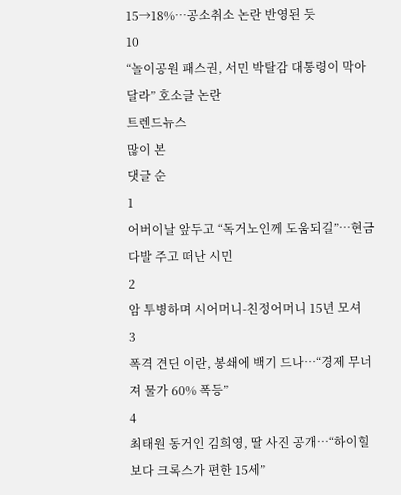15→18%…공소취소 논란 반영된 듯
10
“놀이공원 패스권, 서민 박탈감 대통령이 막아달라” 호소글 논란
트렌드뉴스
많이 본
댓글 순
1
어버이날 앞두고 “독거노인께 도움되길”…현금다발 주고 떠난 시민
2
암 투병하며 시어머니-친정어머니 15년 모셔
3
폭격 견딘 이란, 봉쇄에 백기 드나…“경제 무너져 물가 60% 폭등”
4
최태원 동거인 김희영, 딸 사진 공개…“하이힐보다 크록스가 편한 15세”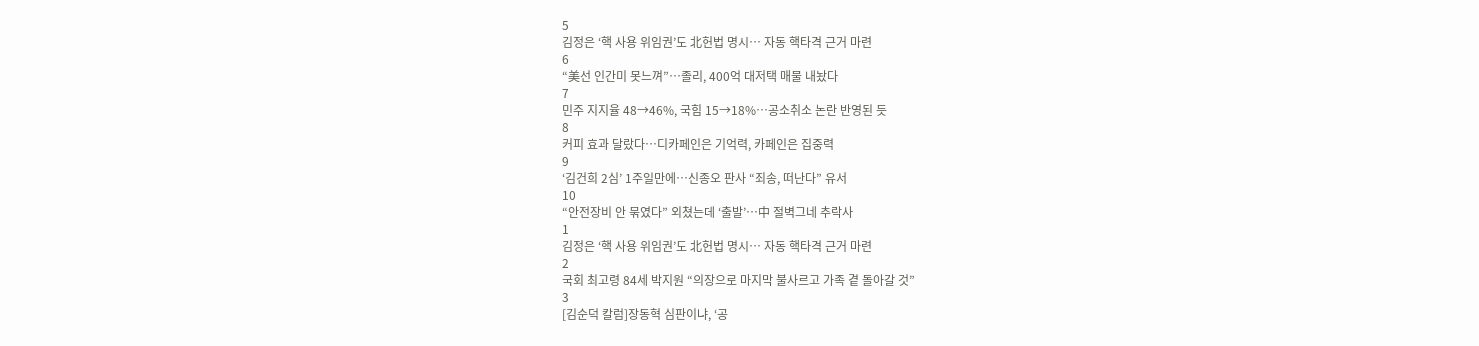5
김정은 ‘핵 사용 위임권’도 北헌법 명시… 자동 핵타격 근거 마련
6
“美선 인간미 못느껴”…졸리, 400억 대저택 매물 내놨다
7
민주 지지율 48→46%, 국힘 15→18%…공소취소 논란 반영된 듯
8
커피 효과 달랐다…디카페인은 기억력, 카페인은 집중력
9
‘김건희 2심’ 1주일만에…신종오 판사 “죄송, 떠난다” 유서
10
“안전장비 안 묶였다” 외쳤는데 ‘출발’…中 절벽그네 추락사
1
김정은 ‘핵 사용 위임권’도 北헌법 명시… 자동 핵타격 근거 마련
2
국회 최고령 84세 박지원 “의장으로 마지막 불사르고 가족 곁 돌아갈 것”
3
[김순덕 칼럼]장동혁 심판이냐, ‘공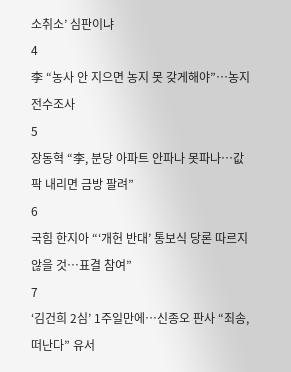소취소’ 심판이냐
4
李 “농사 안 지으면 농지 못 갖게해야”…농지 전수조사
5
장동혁 “李, 분당 아파트 안파나 못파나…값 팍 내리면 금방 팔려”
6
국힘 한지아 “‘개헌 반대’ 통보식 당론 따르지 않을 것…표결 참여”
7
‘김건희 2심’ 1주일만에…신종오 판사 “죄송, 떠난다” 유서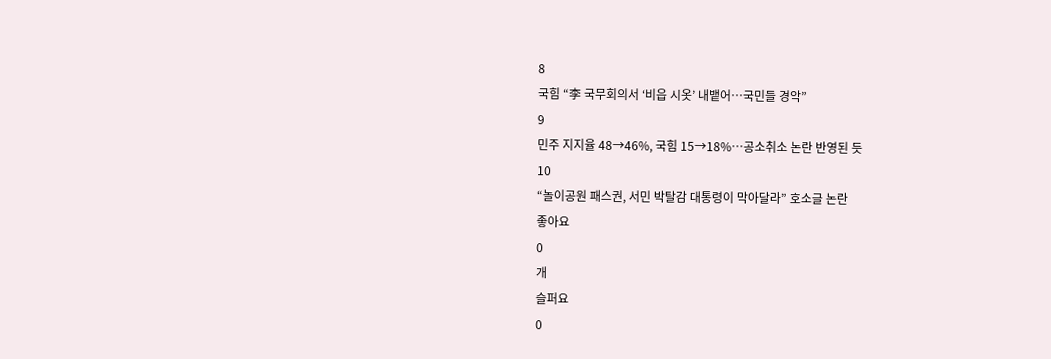8
국힘 “李 국무회의서 ‘비읍 시옷’ 내뱉어…국민들 경악”
9
민주 지지율 48→46%, 국힘 15→18%…공소취소 논란 반영된 듯
10
“놀이공원 패스권, 서민 박탈감 대통령이 막아달라” 호소글 논란
좋아요
0
개
슬퍼요
0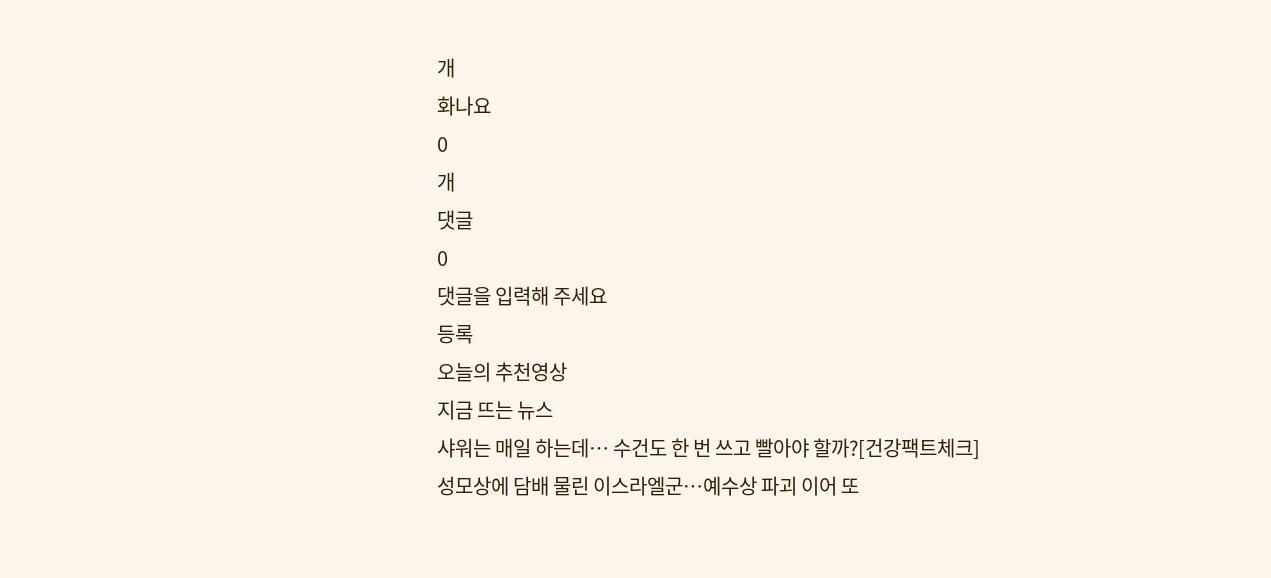개
화나요
0
개
댓글
0
댓글을 입력해 주세요
등록
오늘의 추천영상
지금 뜨는 뉴스
샤워는 매일 하는데… 수건도 한 번 쓰고 빨아야 할까?[건강팩트체크]
성모상에 담배 물린 이스라엘군…예수상 파괴 이어 또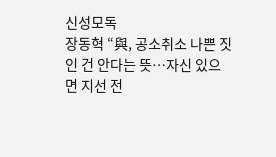신성모독
장동혁 “與, 공소취소 나쁜 짓인 건 안다는 뜻…자신 있으면 지선 전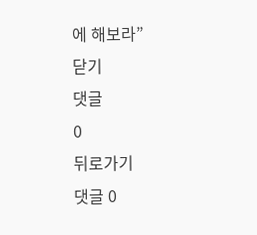에 해보라”
닫기
댓글
0
뒤로가기
댓글 0